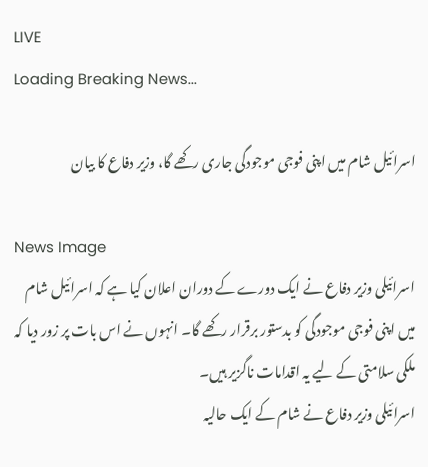LIVE
Loading Breaking News...

اسرائیل شام میں اپنی فوجی موجودگی جاری رکھے گا، وزیر دفاع کا بیان

News Image
اسرائیلی وزیر دفاع نے ایک دورے کے دوران اعلان کیا ہے کہ اسرائیل شام میں اپنی فوجی موجودگی کو بدستور برقرار رکھے گا۔ انہوں نے اس بات پر زور دیا کہ ملکی سلامتی کے لیے یہ اقدامات ناگزیر ہیں۔
اسرائیلی وزیر دفاع نے شام کے ایک حالیہ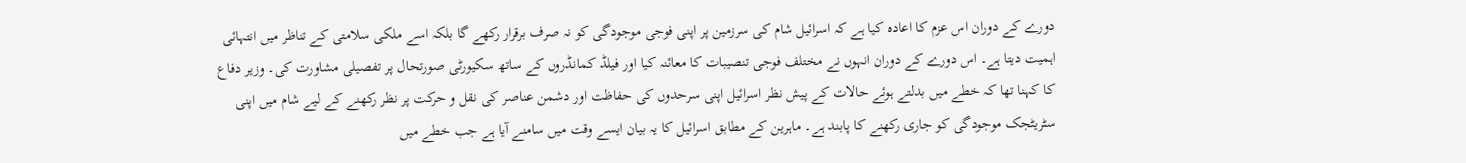دورے کے دوران اس عزم کا اعادہ کیا ہے کہ اسرائیل شام کی سرزمین پر اپنی فوجی موجودگی کو نہ صرف برقرار رکھے گا بلکہ اسے ملکی سلامتی کے تناظر میں انتہائی اہمیت دیتا ہے۔ اس دورے کے دوران انہوں نے مختلف فوجی تنصیبات کا معائنہ کیا اور فیلڈ کمانڈروں کے ساتھ سکیورٹی صورتحال پر تفصیلی مشاورت کی۔ وزیر دفاع کا کہنا تھا کہ خطے میں بدلتے ہوئے حالات کے پیش نظر اسرائیل اپنی سرحدوں کی حفاظت اور دشمن عناصر کی نقل و حرکت پر نظر رکھنے کے لیے شام میں اپنی سٹریٹجک موجودگی کو جاری رکھنے کا پابند ہے۔ ماہرین کے مطابق اسرائیل کا یہ بیان ایسے وقت میں سامنے آیا ہے جب خطے میں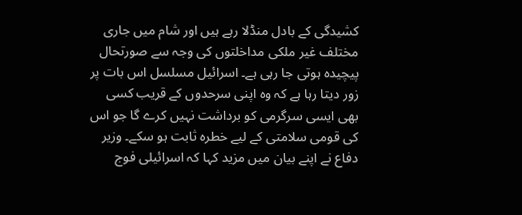کشیدگی کے بادل منڈلا رہے ہیں اور شام میں جاری مختلف غیر ملکی مداخلتوں کی وجہ سے صورتحال پیچیدہ ہوتی جا رہی ہے۔ اسرائیل مسلسل اس بات پر زور دیتا رہا ہے کہ وہ اپنی سرحدوں کے قریب کسی بھی ایسی سرگرمی کو برداشت نہیں کرے گا جو اس کی قومی سلامتی کے لیے خطرہ ثابت ہو سکے۔ وزیر دفاع نے اپنے بیان میں مزید کہا کہ اسرائیلی فوج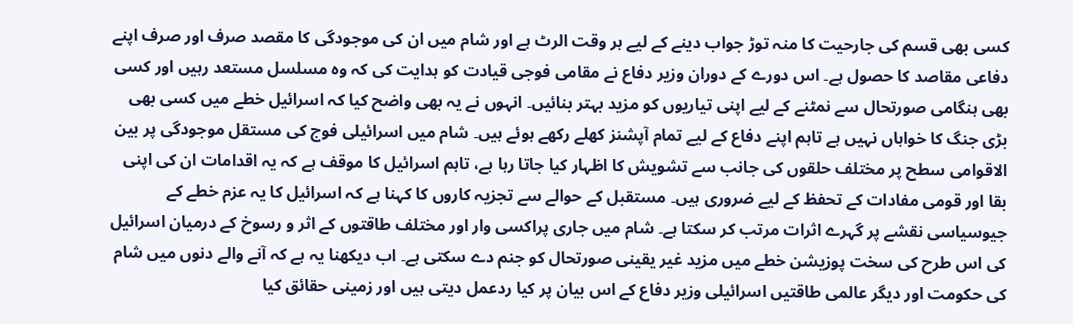کسی بھی قسم کی جارحیت کا منہ توڑ جواب دینے کے لیے ہر وقت الرٹ ہے اور شام میں ان کی موجودگی کا مقصد صرف اور صرف اپنے دفاعی مقاصد کا حصول ہے۔ اس دورے کے دوران وزیر دفاع نے مقامی فوجی قیادت کو ہدایت کی کہ وہ مسلسل مستعد رہیں اور کسی بھی ہنگامی صورتحال سے نمٹنے کے لیے اپنی تیاریوں کو مزید بہتر بنائیں۔ انہوں نے یہ بھی واضح کیا کہ اسرائیل خطے میں کسی بھی بڑی جنگ کا خواہاں نہیں ہے تاہم اپنے دفاع کے لیے تمام آپشنز کھلے رکھے ہوئے ہیں۔ شام میں اسرائیلی فوج کی مستقل موجودگی پر بین الاقوامی سطح پر مختلف حلقوں کی جانب سے تشویش کا اظہار کیا جاتا رہا ہے، تاہم اسرائیل کا موقف ہے کہ یہ اقدامات ان کی اپنی بقا اور قومی مفادات کے تحفظ کے لیے ضروری ہیں۔ مستقبل کے حوالے سے تجزیہ کاروں کا کہنا ہے کہ اسرائیل کا یہ عزم خطے کے جیوسیاسی نقشے پر گہرے اثرات مرتب کر سکتا ہے۔ شام میں جاری پراکسی وار اور مختلف طاقتوں کے اثر و رسوخ کے درمیان اسرائیل کی اس طرح کی سخت پوزیشن خطے میں مزید غیر یقینی صورتحال کو جنم دے سکتی ہے۔ اب دیکھنا یہ ہے کہ آنے والے دنوں میں شام کی حکومت اور دیگر عالمی طاقتیں اسرائیلی وزیر دفاع کے اس بیان پر کیا ردعمل دیتی ہیں اور زمینی حقائق کیا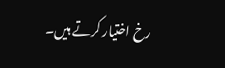رخ اختیار کرتے ہیں۔